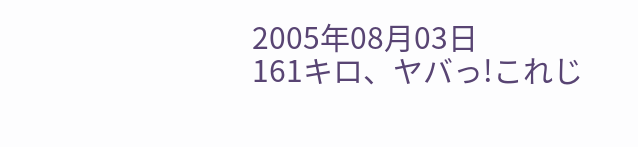2005年08月03日
161キロ、ヤバっ!これじ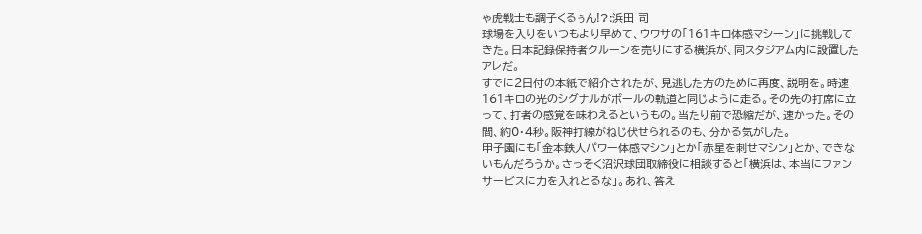ゃ虎戦士も調子くるぅん!?:浜田 司
球場を入りをいつもより早めて、ウワサの「161キロ体感マシーン」に挑戦してきた。日本記録保持者クルーンを売りにする横浜が、同スタジアム内に設置したアレだ。
すでに2日付の本紙で紹介されたが、見逃した方のために再度、説明を。時速161キロの光のシグナルがボールの軌道と同じように走る。その先の打席に立って、打者の感覚を味わえるというもの。当たり前で恐縮だが、速かった。その間、約0・4秒。阪神打線がねじ伏せられるのも、分かる気がした。
甲子園にも「金本鉄人パワー体感マシン」とか「赤星を刺せマシン」とか、できないもんだろうか。さっそく沼沢球団取締役に相談すると「横浜は、本当にファンサービスに力を入れとるな」。あれ、答え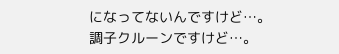になってないんですけど…。調子クルーンですけど…。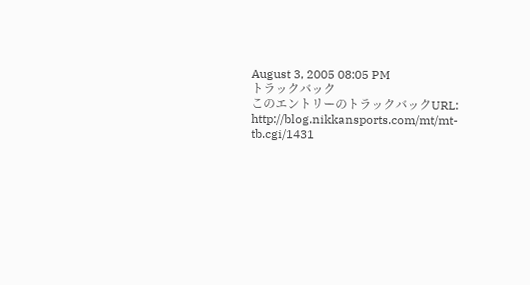August 3, 2005 08:05 PM
トラックバック
このエントリーのトラックバックURL:
http://blog.nikkansports.com/mt/mt-tb.cgi/1431